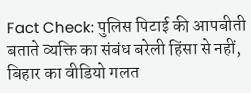Fact Check: पुलिस पिटाई की आपबीती बताते व्यक्ति का संबंध बरेली हिंसा से नहीं, बिहार का वीडियो गलत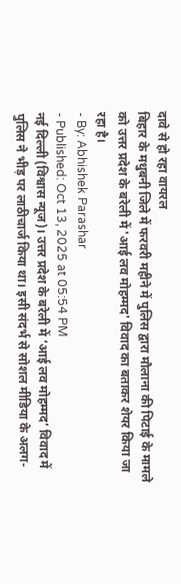दावे से हो रहा वायरल
बिहार के मधुबनी जिले में फरवरी महीने में पुलिस द्वारा मौलाना की पिटाई के मामले को उत्तर प्रदेश के बरेली में 'आई लव मोहम्मद' विवाद का बताकर शेयर किया जा रहा है।
- By: Abhishek Parashar
- Published: Oct 13, 2025 at 05:54 PM
नई दिल्ली (विश्वास न्यूज)। उत्तर प्रदेश के बरेली में ‘आई लव मोहम्मद’ विवाद में पुलिस ने भीड़ पर लाठीचार्ज किया था। इसी संदर्भ से सोशल मीडिया के अलग-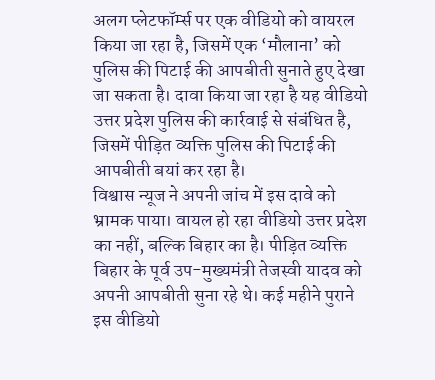अलग प्लेटफॉर्म्स पर एक वीडियो को वायरल किया जा रहा है, जिसमें एक ‘मौलाना’ को पुलिस की पिटाई की आपबीती सुनाते हुए देखा जा सकता है। दावा किया जा रहा है यह वीडियो उत्तर प्रदेश पुलिस की कार्रवाई से संबंधित है, जिसमें पीड़ित व्यक्ति पुलिस की पिटाई की आपबीती बयां कर रहा है।
विश्वास न्यूज ने अपनी जांच में इस दावे को भ्रामक पाया। वायल हो रहा वीडियो उत्तर प्रदेश का नहीं, बल्कि बिहार का है। पीड़ित व्यक्ति बिहार के पूर्व उप-मुख्यमंत्री तेजस्वी यादव को अपनी आपबीती सुना रहे थे। कई महीने पुराने इस वीडियो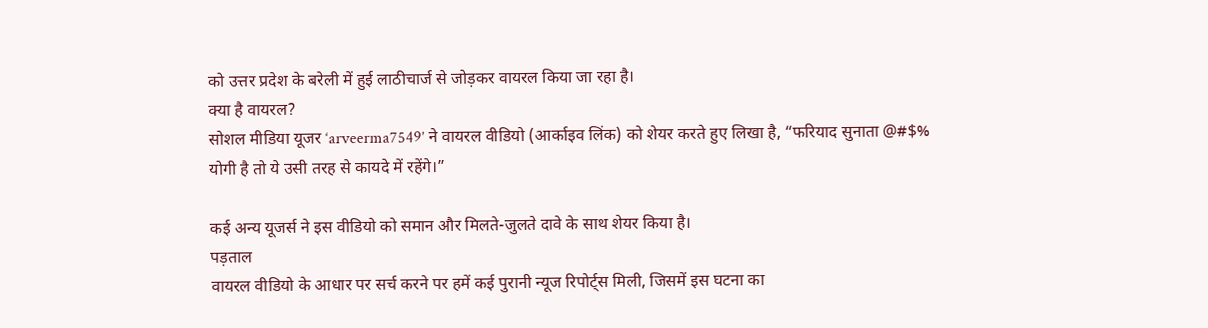को उत्तर प्रदेश के बरेली में हुई लाठीचार्ज से जोड़कर वायरल किया जा रहा है।
क्या है वायरल?
सोशल मीडिया यूजर ‘arveerma7549’ ने वायरल वीडियो (आर्काइव लिंक) को शेयर करते हुए लिखा है, “फरियाद सुनाता @#$% योगी है तो ये उसी तरह से कायदे में रहेंगे।”

कई अन्य यूजर्स ने इस वीडियो को समान और मिलते-जुलते दावे के साथ शेयर किया है।
पड़ताल
वायरल वीडियो के आधार पर सर्च करने पर हमें कई पुरानी न्यूज रिपोर्ट्स मिली, जिसमें इस घटना का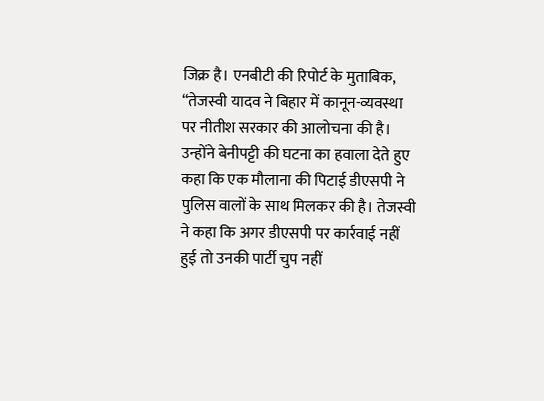जिक्र है। एनबीटी की रिपोर्ट के मुताबिक, “तेजस्वी यादव ने बिहार में कानून-व्यवस्था पर नीतीश सरकार की आलोचना की है। उन्होंने बेनीपट्टी की घटना का हवाला देते हुए कहा कि एक मौलाना की पिटाई डीएसपी ने पुलिस वालों के साथ मिलकर की है। तेजस्वी ने कहा कि अगर डीएसपी पर कार्रवाई नहीं हुई तो उनकी पार्टी चुप नहीं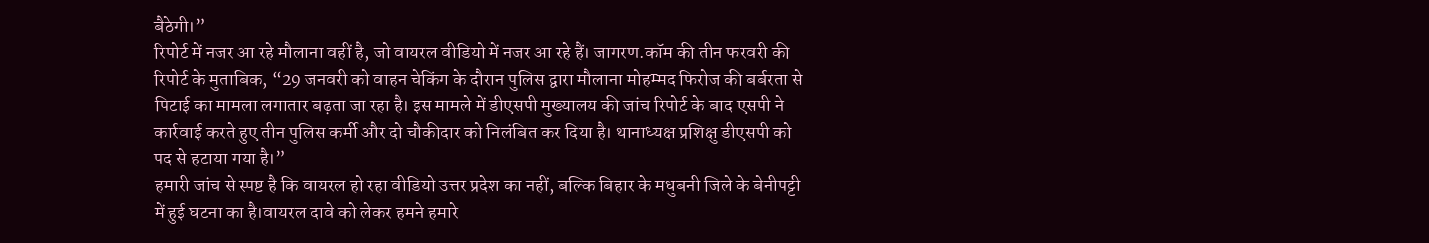बैठेगी।”
रिपोर्ट में नजर आ रहे मौलाना वहीं है, जो वायरल वीडियो में नजर आ रहे हैं। जागरण.कॉम की तीन फरवरी की रिपोर्ट के मुताबिक, “29 जनवरी को वाहन चेकिंग के दौरान पुलिस द्वारा मौलाना मोहम्मद फिरोज की बर्बरता से पिटाई का मामला लगातार बढ़ता जा रहा है। इस मामले में डीएसपी मुख्यालय की जांच रिपोर्ट के बाद एसपी ने कार्रवाई करते हुए तीन पुलिस कर्मी और दो चौकीदार को निलंबित कर दिया है। थानाध्यक्ष प्रशिक्षु डीएसपी को पद से हटाया गया है।”
हमारी जांच से स्पष्ट है कि वायरल हो रहा वीडियो उत्तर प्रदेश का नहीं, बल्कि बिहार के मधुबनी जिले के बेनीपट्टी में हुई घटना का है।वायरल दावे को लेकर हमने हमारे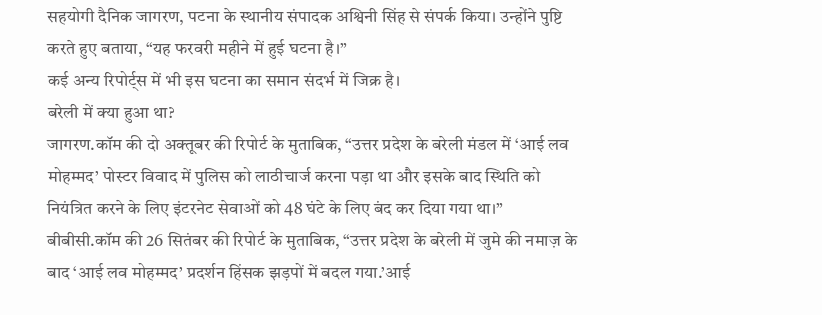सहयोगी दैनिक जागरण, पटना के स्थानीय संपादक अश्विनी सिंह से संपर्क किया। उन्होंने पुष्टि करते हुए बताया, “यह फरवरी महीने में हुई घटना है।”
कई अन्य रिपोर्ट्स में भी इस घटना का समान संदर्भ में जिक्र है।
बरेली में क्या हुआ था?
जागरण.कॉम की दो अक्तूबर की रिपोर्ट के मुताबिक, “उत्तर प्रदेश के बरेली मंडल में ‘आई लव मोहम्मद’ पोस्टर विवाद में पुलिस को लाठीचार्ज करना पड़ा था और इसके बाद स्थिति को नियंत्रित करने के लिए इंटरनेट सेवाओं को 48 घंटे के लिए बंद कर दिया गया था।”
बीबीसी.कॉम की 26 सितंबर की रिपोर्ट के मुताबिक, “उत्तर प्रदेश के बरेली में जुमे की नमाज़ के बाद ‘आई लव मोहम्मद’ प्रदर्शन हिंसक झड़पों में बदल गया.’आई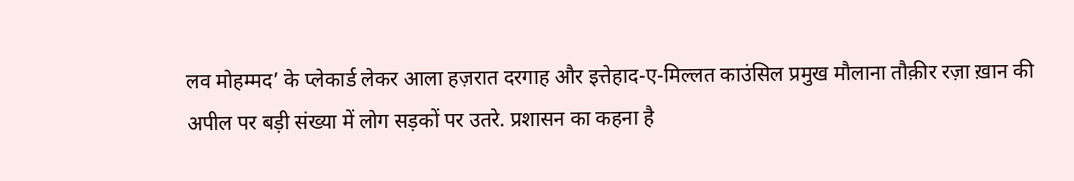लव मोहम्मद’ के प्लेकार्ड लेकर आला हज़रात दरगाह और इत्तेहाद-ए-मिल्लत काउंसिल प्रमुख मौलाना तौक़ीर रज़ा ख़ान की अपील पर बड़ी संख्या में लोग सड़कों पर उतरे. प्रशासन का कहना है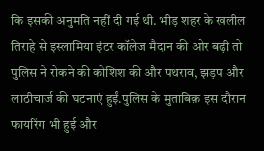कि इसकी अनुमति नहीं दी गई थी. भीड़ शहर के खलील तिराहे से इस्लामिया इंटर कॉलेज मैदान की ओर बढ़ी तो पुलिस ने रोकने की कोशिश की और पथराव, झड़प और लाठीचार्ज की घटनाएं हुईं.पुलिस के मुताबिक़ इस दौरान फायरिंग भी हुई और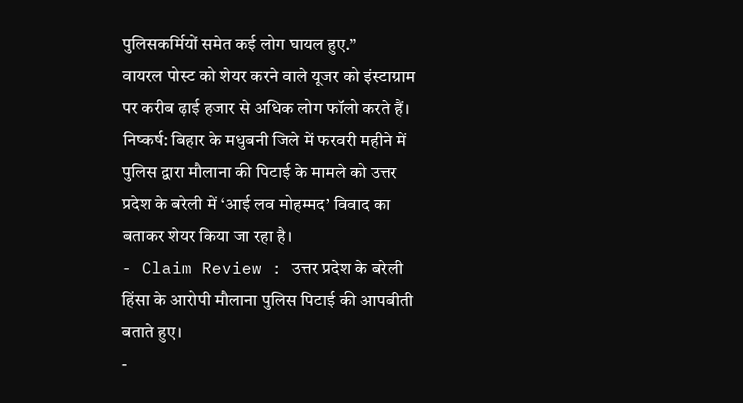पुलिसकर्मियों समेत कई लोग घायल हुए.”
वायरल पोस्ट को शेयर करने वाले यूजर को इंस्टाग्राम पर करीब ढ़ाई हजार से अधिक लोग फॉलो करते हैं।
निष्कर्ष: बिहार के मधुबनी जिले में फरवरी महीने में पुलिस द्वारा मौलाना की पिटाई के मामले को उत्तर प्रदेश के बरेली में ‘आई लव मोहम्मद’ विवाद का बताकर शेयर किया जा रहा है।
- Claim Review : उत्तर प्रदेश के बरेली हिंसा के आरोपी मौलाना पुलिस पिटाई की आपबीती बताते हुए।
-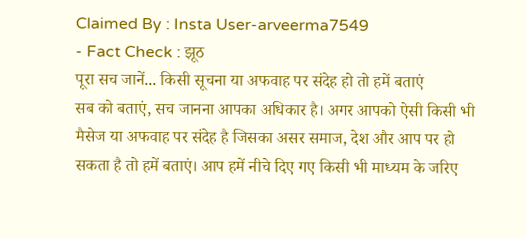Claimed By : Insta User-arveerma7549
- Fact Check : झूठ
पूरा सच जानें... किसी सूचना या अफवाह पर संदेह हो तो हमें बताएं
सब को बताएं, सच जानना आपका अधिकार है। अगर आपको ऐसी किसी भी मैसेज या अफवाह पर संदेह है जिसका असर समाज, देश और आप पर हो सकता है तो हमें बताएं। आप हमें नीचे दिए गए किसी भी माध्यम के जरिए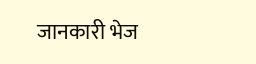जानकारी भेज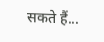सकते हैं...